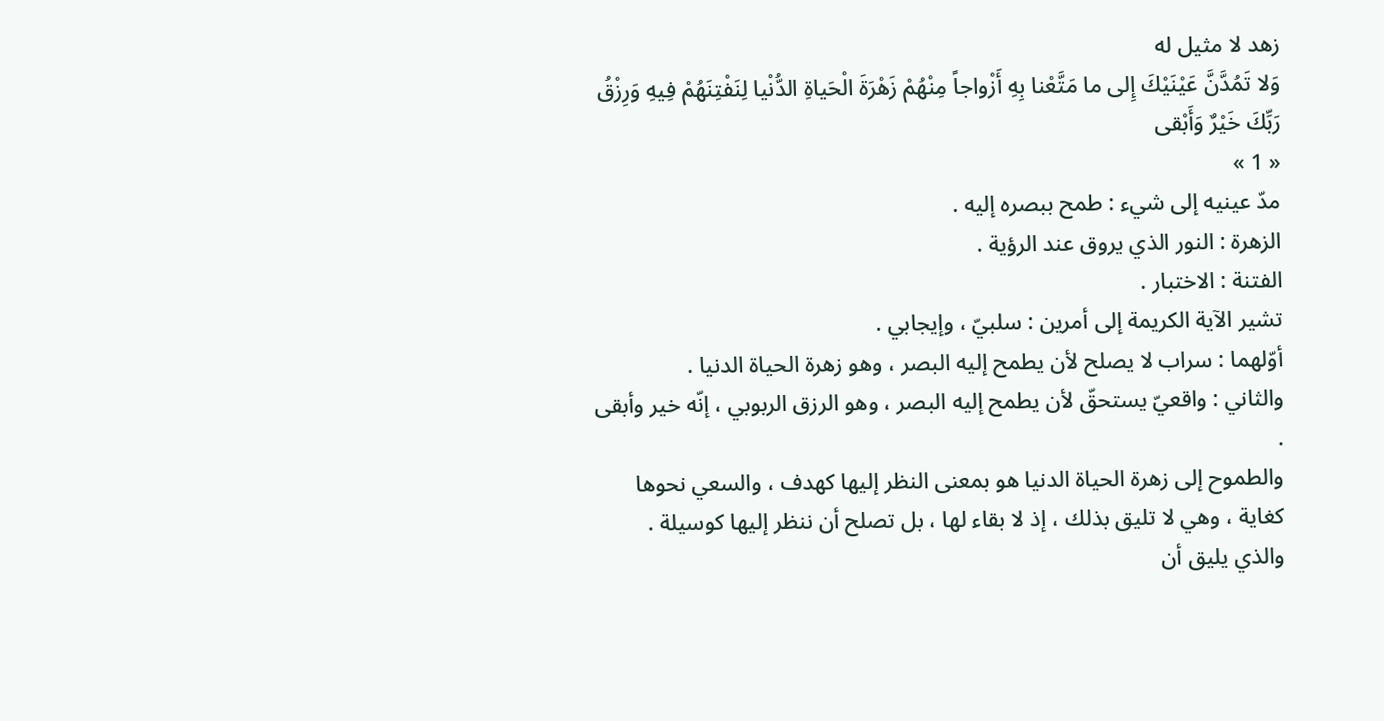زهد لا مثيل له
وَلا تَمُدَّنَّ عَيْنَيْكَ إِلى ما مَتَّعْنا بِهِ أَزْواجاً مِنْهُمْ زَهْرَةَ الْحَياةِ الدُّنْيا لِنَفْتِنَهُمْ فِيهِ وَرِزْقُ رَبِّكَ خَيْرٌ وَأَبْقى
« 1 »
مدّ عينيه إلى شيء : طمح ببصره إليه .
الزهرة : النور الذي يروق عند الرؤية .
الفتنة : الاختبار .
تشير الآية الكريمة إلى أمرين : سلبيّ ، وإيجابي .
أوّلهما : سراب لا يصلح لأن يطمح إليه البصر ، وهو زهرة الحياة الدنيا .
والثاني : واقعيّ يستحقّ لأن يطمح إليه البصر ، وهو الرزق الربوبي ، إنّه خير وأبقى .
والطموح إلى زهرة الحياة الدنيا هو بمعنى النظر إليها كهدف ، والسعي نحوها كغاية ، وهي لا تليق بذلك ، إذ لا بقاء لها ، بل تصلح أن ننظر إليها كوسيلة .
والذي يليق أن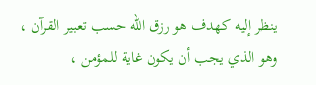ينظر إليه كهدف هو رزق اللّه حسب تعبير القرآن ، وهو الذي يجب أن يكون غاية للمؤمن ،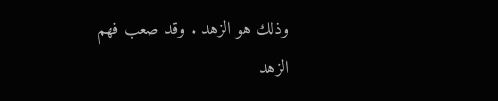وذلك هو الزهد . وقد صعب فهم الزهد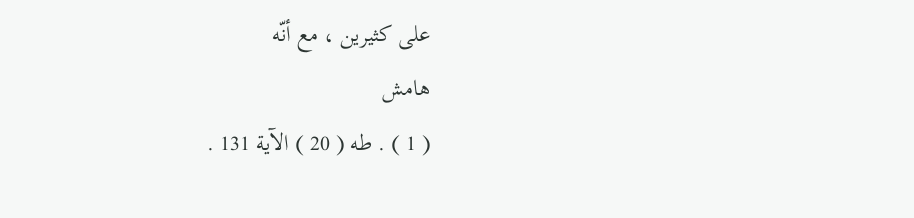على كثيرين ، مع أنّه
هامش
( 1 ) . طه ( 20 ) الآية 131 .